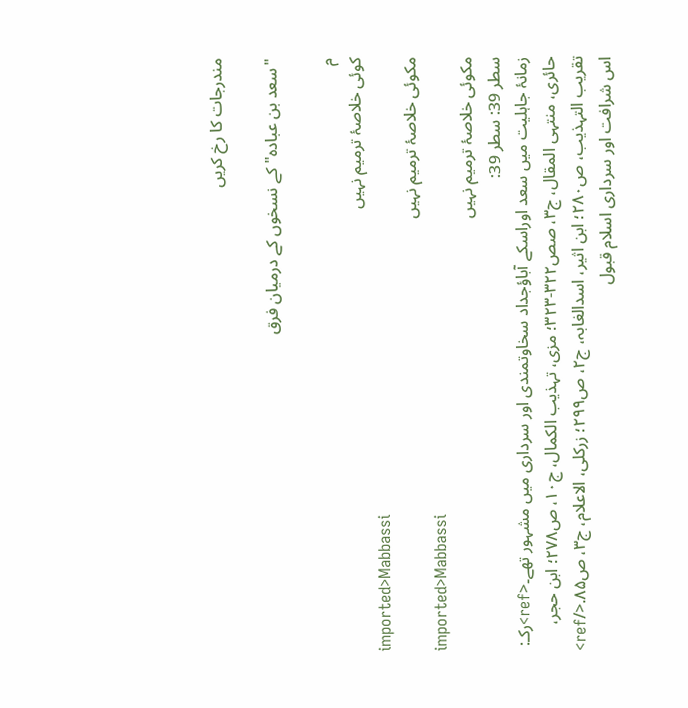مندرجات کا رخ کریں

"سعد بن عبادہ" کے نسخوں کے درمیان فرق

م
کوئی خلاصۂ ترمیم نہیں
imported>Mabbassi
مکوئی خلاصۂ ترمیم نہیں
imported>Mabbassi
مکوئی خلاصۂ ترمیم نہیں
سطر 39: سطر 39:
زمانۂ جاہلیت میں سعد اوراسکے آباؤجداد سخاوتمندی اور سرداری میں مشہور تھے۔<ref>رکـ: حائری، منتہی المقال، ج۳، صص۳۲۲-۳۲۳؛ مزی، تہذیب الکمال، ج۱۰، ص۲۷۸؛ ابن حجر، تقریب التہذیب، ص۲۸۰؛ ابن اثیر، اسدالغابہ، ج۲، ص۲۹۹؛ زرکلی، الاعلام، ج۳، ص۸۵.</ref> اس شرافت اور سرداری اسلام قبول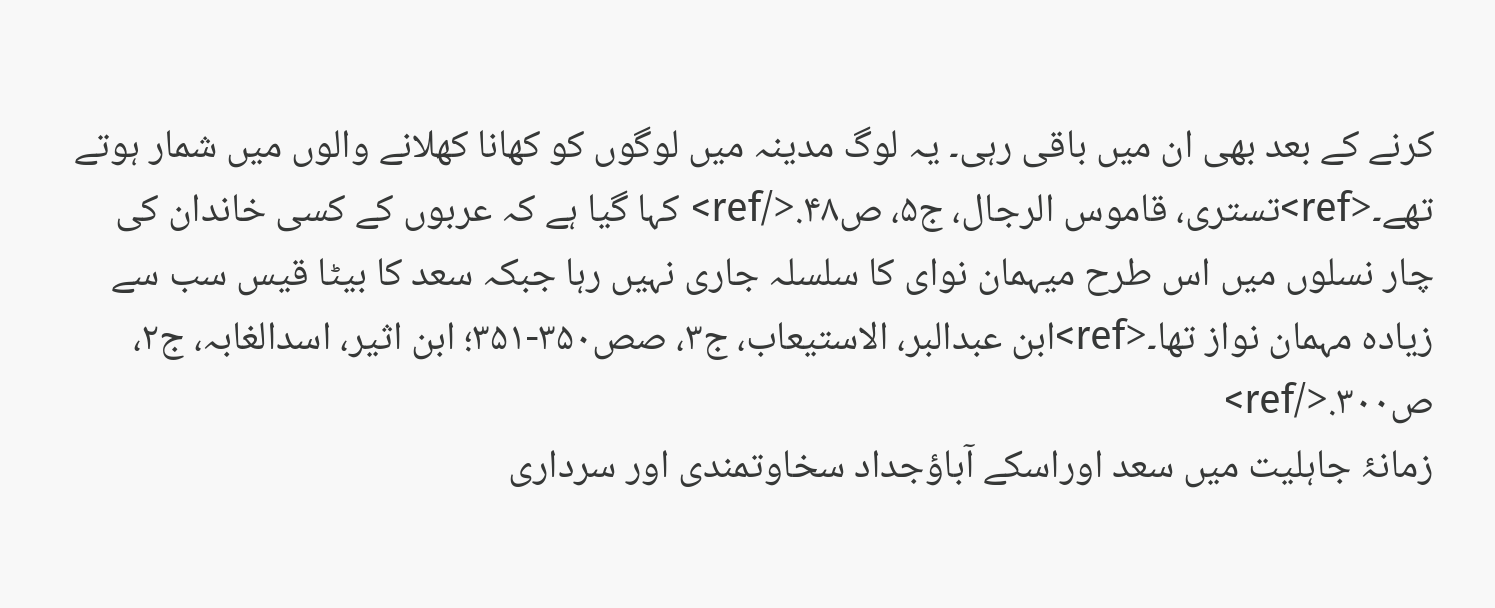کرنے کے بعد بھی ان میں باقی رہی۔ یہ لوگ مدینہ میں لوگوں کو کھانا کھلانے والوں میں شمار ہوتے تھے۔<ref>تستری، قاموس الرجال، ج۵، ص۴۸.</ref> کہا گیا ہے کہ عربوں کے کسی خاندان کی چار نسلوں میں اس طرح میہمان نوای کا سلسلہ جاری نہیں رہا جبکہ سعد کا بیٹا قیس سب سے زیادہ مہمان نواز تھا۔<ref>ابن عبدالبر، الاستیعاب، ج۳، صص۳۵۰-۳۵۱؛ ابن اثیر، اسدالغابہ، ج۲، ص۳۰۰.</ref>
زمانۂ جاہلیت میں سعد اوراسکے آباؤجداد سخاوتمندی اور سرداری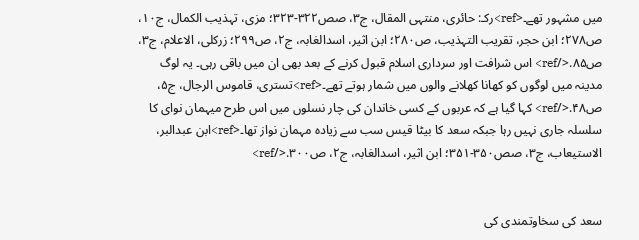میں مشہور تھے۔<ref>رکـ: حائری، منتہی المقال، ج۳، صص۳۲۲-۳۲۳؛ مزی، تہذیب الکمال، ج۱۰، ص۲۷۸؛ ابن حجر، تقریب التہذیب، ص۲۸۰؛ ابن اثیر، اسدالغابہ، ج۲، ص۲۹۹؛ زرکلی، الاعلام، ج۳، ص۸۵.</ref> اس شرافت اور سرداری اسلام قبول کرنے کے بعد بھی ان میں باقی رہی۔ یہ لوگ مدینہ میں لوگوں کو کھانا کھلانے والوں میں شمار ہوتے تھے۔<ref>تستری، قاموس الرجال، ج۵، ص۴۸.</ref> کہا گیا ہے کہ عربوں کے کسی خاندان کی چار نسلوں میں اس طرح میہمان نوای کا سلسلہ جاری نہیں رہا جبکہ سعد کا بیٹا قیس سب سے زیادہ مہمان نواز تھا۔<ref>ابن عبدالبر، الاستیعاب، ج۳، صص۳۵۰-۳۵۱؛ ابن اثیر، اسدالغابہ، ج۲، ص۳۰۰.</ref>


سعد کی سخاوتمندی کی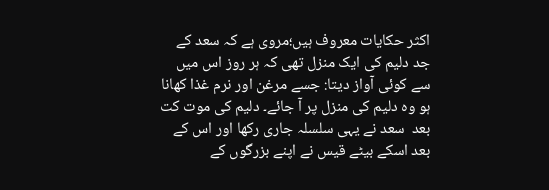اکثر حکایات معروف ہیں؛مروی ہے کہ سعد کے جد دلیم کی ایک منزل تھی کہ ہر روز اس میں سے کوئی آواز دیتا: جسے مرغن اور نرم غذا کھانا ہو وہ دلیم کی منزل پر آ جائے۔ دلیم کی موت کت بعد  سعد نے یہی سلسلہ جاری رکھا اور اس کے بعد اسکے بیٹے قیس نے اپنے بزرگوں کے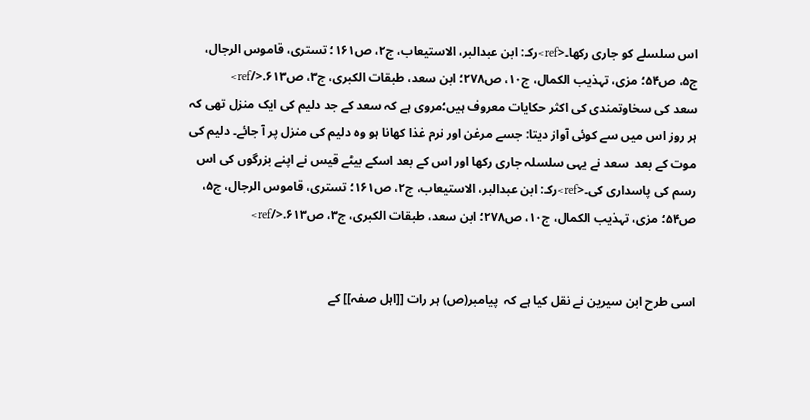اس سلسلے کو جاری رکھا۔<ref>رکـ: ابن عبدالبر، الاستیعاب، ج۲، ص۱۶۱؛ تستری، قاموس الرجال، ج۵، ص۵۴؛ مزی، تہذیب الکمال، ج۱۰، ص۲۷۸؛ ابن سعد، طبقات الکبری، ج۳، ص۶۱۳.</ref>
سعد کی سخاوتمندی کی اکثر حکایات معروف ہیں؛مروی ہے کہ سعد کے جد دلیم کی ایک منزل تھی کہ ہر روز اس میں سے کوئی آواز دیتا: جسے مرغن اور نرم غذا کھانا ہو وہ دلیم کی منزل پر آ جائے۔ دلیم کی موت کے بعد  سعد نے یہی سلسلہ جاری رکھا اور اس کے بعد اسکے بیٹے قیس نے اپنے بزرگوں کی اس رسم کی پاسداری کی۔<ref>رکـ: ابن عبدالبر، الاستیعاب، ج۲، ص۱۶۱؛ تستری، قاموس الرجال، ج۵، ص۵۴؛ مزی، تہذیب الکمال، ج۱۰، ص۲۷۸؛ ابن سعد، طبقات الکبری، ج۳، ص۶۱۳.</ref>


اسی طرح ابن سیرین نے نقل کیا ہے کہ  پیامبر(ص) ہر رات [[اہل صفہ]] کے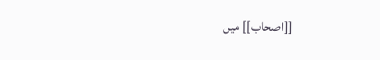[[اصحاب]] میں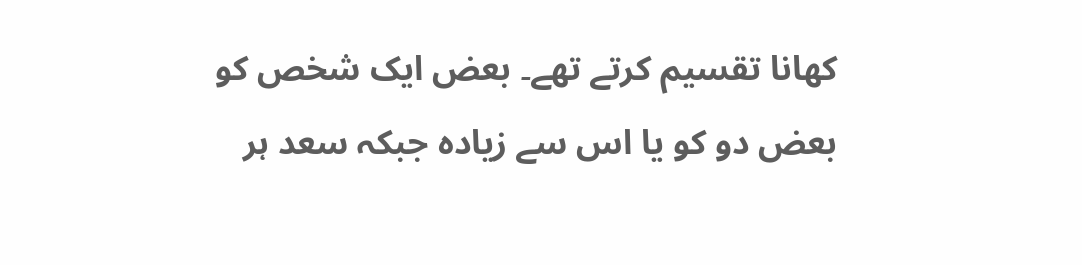کھانا تقسیم کرتے تھے۔ بعض ایک شخص کو بعض دو کو یا اس سے زیادہ جبکہ سعد ہر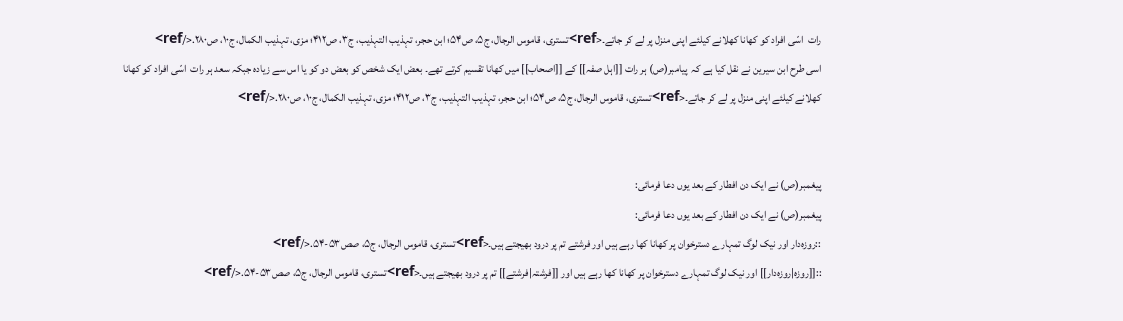رات  اسّی افراد کو کھانا کھلانے کیلئے اپنی منزل پر لے کر جاتے۔<ref>تستری، قاموس الرجال، ج۵، ص۵۴؛ ابن حجر، تہذیب التہذیب، ج۳، ص۴۱۲؛ مزی، تہذیب الکمال، ج۱۰، ص۲۸۰.</ref>
اسی طرح ابن سیرین نے نقل کیا ہے کہ  پیامبر(ص) ہر رات [[اہل صفہ]] کے [[اصحاب]] میں کھانا تقسیم کرتے تھے۔ بعض ایک شخص کو بعض دو کو یا اس سے زیادہ جبکہ سعد ہر رات  اسّی افراد کو کھانا کھلانے کیلئے اپنی منزل پر لے کر جاتے۔<ref>تستری، قاموس الرجال، ج۵، ص۵۴؛ ابن حجر، تہذیب التہذیب، ج۳، ص۴۱۲؛ مزی، تہذیب الکمال، ج۱۰، ص۲۸۰.</ref>


پیغمبر(ص) نے ایک دن افطار کے بعد یوں دعا فرمائی:
پیغمبر(ص) نے ایک دن افطار کے بعد یوں دعا فرمائی:
::روزه‌دار اور نیک لوگ تمہارے دسترخوان پر کھانا کھا رہے ہیں اور فرشتے تم پر درود بھیجتے ہیں۔<ref>تستری، قاموس الرجال، ج۵، صص۵۳-۵۴.</ref>
::[[روزه‌|روزه‌دار]] اور نیک لوگ تمہارے دسترخوان پر کھانا کھا رہے ہیں اور [[فرشتہ|فرشتے]] تم پر درود بھیجتے ہیں۔<ref>تستری، قاموس الرجال، ج۵، صص۵۳-۵۴.</ref>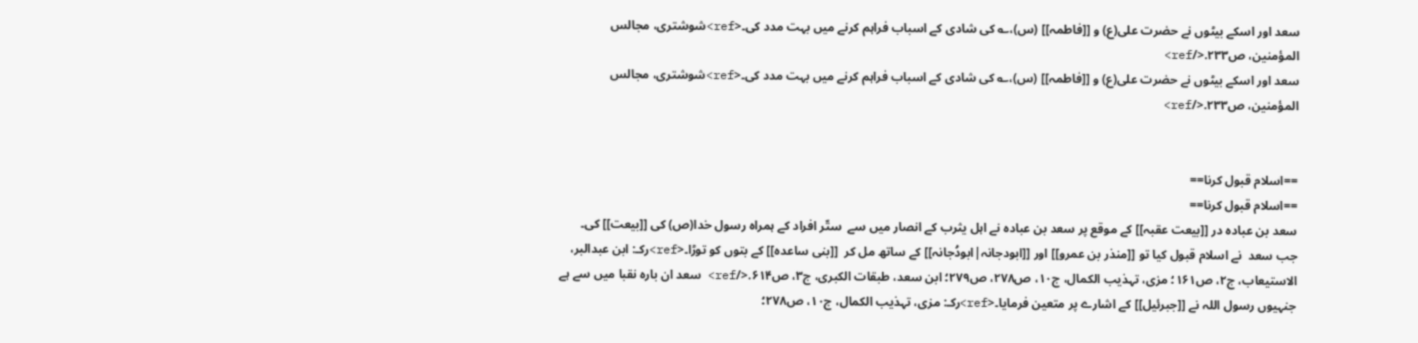سعد اور اسکے بیٹوں نے حضرت علی(ع) و [[فاطمہ]] (س)،؎ کی شادی کے اسباب فراہم کرنے میں بہت مدد کی۔<ref>شوشتری، مجالس المؤمنین، ص۲۳۳.</ref>
سعد اور اسکے بیٹوں نے حضرت علی(ع) و [[فاطمہ]] (س)،؎ کی شادی کے اسباب فراہم کرنے میں بہت مدد کی۔<ref>شوشتری، مجالس المؤمنین، ص۲۳۳.</ref>


==اسلام قبول کرنا==
==اسلام قبول کرنا==
سعد بن عباده در [[بیعت عقبہ]] کے موقع پر سعد بن عبادہ نے اہل یثرب کے انصار میں سے  ستّر افراد کے ہمراہ رسول خدا(ص) کی [[بیعت]] کی۔ جب سعد  نے اسلام قبول کیا تو [[منذر بن عمرو]] اور [[ابودجانہ|ابودُجانہ]] کے ساتھ مل کر  [[بنی ساعده]] کے بتوں کو توڑا۔<ref>رکـ: ابن عبدالبر، الاستیعاب، ج۲، ص۱۶۱؛ مزی، تہذیب الکمال، ج۱۰، ص۲۷۸، ص۲۷۹؛ ابن سعد، طبقات الکبری، ج۳، ص۶۱۴.</ref> سعد ان بارہ نقبا میں سے ہے جنہیوں رسول اللہ نے [[جبرئیل]] کے اشارے پر متعین فرمایا۔<ref>رکـ: مزی، تہذیب الکمال، ج۱۰، ص۲۷۸؛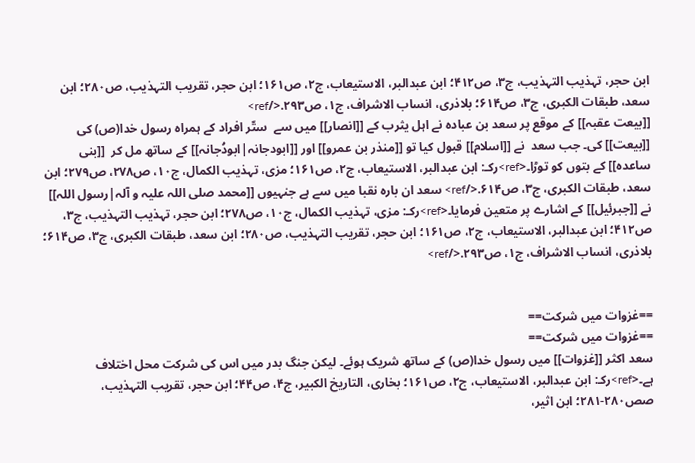ابن حجر، تہذیب التہذیب، ج۳، ص۴۱۲؛ ابن عبدالبر، الاستیعاب، ج۲، ص۱۶۱؛ ابن حجر، تقریب التہذیب، ص۲۸۰؛ ابن سعد، طبقات الکبری، ج۳، ص۶۱۴؛ بلاذری، انساب الاشراف، ج۱، ص۲۹۳.</ref>
[[بیعت عقبہ]] کے موقع پر سعد بن عبادہ نے اہل یثرب کے [[انصار]] میں سے  ستّر افراد کے ہمراہ رسول خدا(ص) کی [[بیعت]] کی۔ جب سعد  نے [[اسلام]] قبول کیا تو [[منذر بن عمرو]] اور [[ابودجانہ|ابودُجانہ]] کے ساتھ مل کر  [[بنی ساعده]] کے بتوں کو توڑا۔<ref>رکـ: ابن عبدالبر، الاستیعاب، ج۲، ص۱۶۱؛ مزی، تہذیب الکمال، ج۱۰، ص۲۷۸، ص۲۷۹؛ ابن سعد، طبقات الکبری، ج۳، ص۶۱۴.</ref> سعد ان بارہ نقبا میں سے ہے جنہیوں [[محمد صلی اللہ علیہ و آلہ|رسول اللہ]] نے [[جبرئیل]] کے اشارے پر متعین فرمایا۔<ref>رکـ: مزی، تہذیب الکمال، ج۱۰، ص۲۷۸؛ ابن حجر، تہذیب التہذیب، ج۳، ص۴۱۲؛ ابن عبدالبر، الاستیعاب، ج۲، ص۱۶۱؛ ابن حجر، تقریب التہذیب، ص۲۸۰؛ ابن سعد، طبقات الکبری، ج۳، ص۶۱۴؛ بلاذری، انساب الاشراف، ج۱، ص۲۹۳.</ref>


==غزوات میں شرکت==
==غزوات میں شرکت==
سعد اکثر [[غزوات]] میں رسول خدا(ص) کے ساتھ شریک ہوئے۔ لیکن جنگ بدر میں اس کی شرکت محل اختلاف ہے۔<ref>رکـ: ابن عبدالبر، الاستیعاب، ج۲، ص۱۶۱؛ بخاری، التاریخ الکبیر، ج۴، ص۴۴؛ ابن حجر، تقریب التہذیب، صص۲۸۰-۲۸۱؛ ابن اثیر،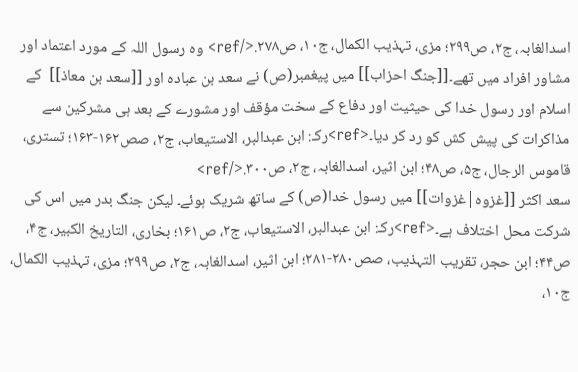اسدالغابہ، ج۲، ص۲۹۹؛ مزی، تہذیب الکمال، ج۱۰، ص۲۷۸.</ref> وہ رسول اللہ کے مورد اعتماد اور مشاور افراد میں تھے۔[[جنگ احزاب]] میں پیغمبر(ص) نے سعد بن عباده اور [[سعد بن معاذ]]  کے اسلام اور رسول خدا کی حیثیت اور دفاع کے سخت مؤقف اور مشورے کے بعد ہی مشرکین سے مذاکرات کی پیش کش کو رد کر دیا۔<ref>رکـ: ابن عبدالبر، الاستیعاب، ج۲، صص۱۶۲-۱۶۳؛ تستری، قاموس الرجال، ج۵، ص۴۸؛ ابن اثیر، اسدالغابہ، ج۲، ص۳۰۰.</ref>
سعد اکثر [[غزوہ|غزوات]] میں رسول خدا(ص) کے ساتھ شریک ہوئے۔ لیکن جنگ بدر میں اس کی شرکت محل اختلاف ہے۔<ref>رکـ: ابن عبدالبر، الاستیعاب، ج۲، ص۱۶۱؛ بخاری، التاریخ الکبیر، ج۴، ص۴۴؛ ابن حجر، تقریب التہذیب، صص۲۸۰-۲۸۱؛ ابن اثیر، اسدالغابہ، ج۲، ص۲۹۹؛ مزی، تہذیب الکمال، ج۱۰،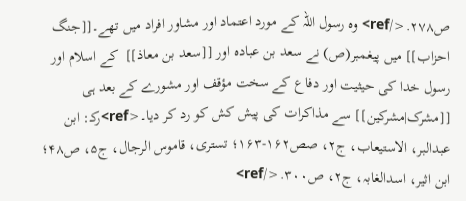ص۲۷۸.</ref> وہ رسول اللہ کے مورد اعتماد اور مشاور افراد میں تھے۔[[جنگ احزاب]] میں پیغمبر(ص) نے سعد بن عباده اور [[سعد بن معاذ]]  کے اسلام اور رسول خدا کی حیثیت اور دفاع کے سخت مؤقف اور مشورے کے بعد ہی [[مشرک|مشرکین]] سے مذاکرات کی پیش کش کو رد کر دیا۔<ref>رکـ: ابن عبدالبر، الاستیعاب، ج۲، صص۱۶۲-۱۶۳؛ تستری، قاموس الرجال، ج۵، ص۴۸؛ ابن اثیر، اسدالغابہ، ج۲، ص۳۰۰.</ref>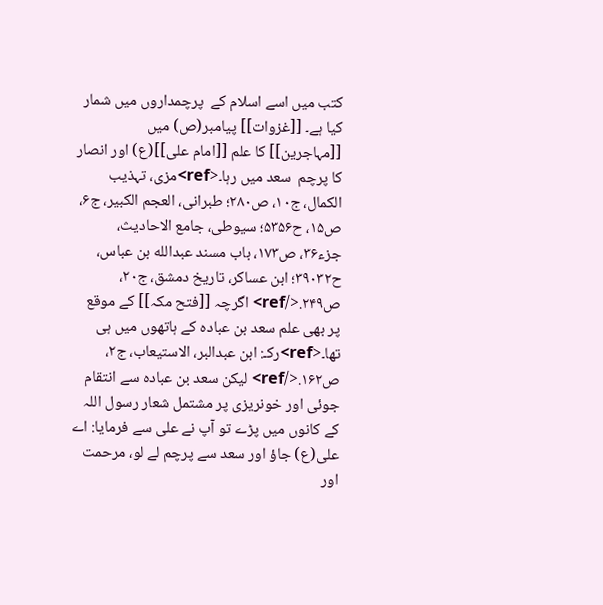کتب میں اسے اسلام کے  پرچمداروں میں شمار کیا ہے۔ [[غزوات]] پیامبر(ص) میں  [[مہاجرین]] کا علم [[امام علی]](ع) اور انصار کا پرچم  سعد میں رہا۔<ref>مزی، تہذیب الکمال، ج۱۰، ص۲۸۰؛ طبرانی، العجم الکبیر، ج۶، ص۱۵، ح۵۳۵۶؛ سیوطی، جامع الاحادیث، جزء۳۶، ص۱۷۳، باب مسند عبدالله بن عباس، ح۳۹۰۳۲؛ ابن عساکر، تاریخ دمشق، ج۲۰، ص۲۴۹.</ref> اگرچہ [[فتح مکہ]] کے موقع پر بھی علم سعد بن عباده کے ہاتھوں میں ہی تھا۔<ref>رکـ: ابن عبدالبر، الاستیعاب، ج۲، ص۱۶۲.</ref> لیکن سعد بن عبادہ سے انتقام جوئی اور خونریزی پر مشتمل شعار رسول اللہ کے کانوں میں پڑے تو آپ نے علی سے فرمایا: اے علی(ع) جاؤ اور سعد سے پرچم لے لو، مرحمت اور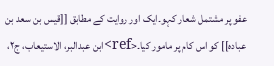عفو پر مشتمل شعار کہو۔ایک اور روایت کے مطابق [[قیس بن سعد بن عباده]] کو اس کام پر مامور کیا۔<ref>ابن عبدالبر، الاستیعاب، ج۲،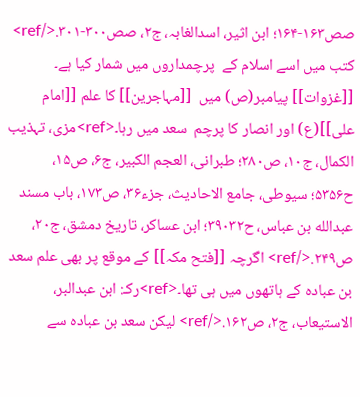صص۱۶۳-۱۶۴؛ ابن اثیر، اسدالغابہ، ج۲، صص۳۰۰-۳۰۱.</ref>
کتب میں اسے اسلام کے  پرچمداروں میں شمار کیا ہے۔ [[غزوات]] پیامبر(ص) میں  [[مہاجرین]] کا علم [[امام علی]](ع) اور انصار کا پرچم  سعد میں رہا۔<ref>مزی، تہذیب الکمال، ج۱۰، ص۲۸۰؛ طبرانی، العجم الکبیر، ج۶، ص۱۵، ح۵۳۵۶؛ سیوطی، جامع الاحادیث، جزء۳۶، ص۱۷۳، باب مسند عبدالله بن عباس، ح۳۹۰۳۲؛ ابن عساکر، تاریخ دمشق، ج۲۰، ص۲۴۹.</ref> اگرچہ [[فتح مکہ]] کے موقع پر بھی علم سعد بن عباده کے ہاتھوں میں ہی تھا۔<ref>رکـ: ابن عبدالبر، الاستیعاب، ج۲، ص۱۶۲.</ref> لیکن سعد بن عبادہ سے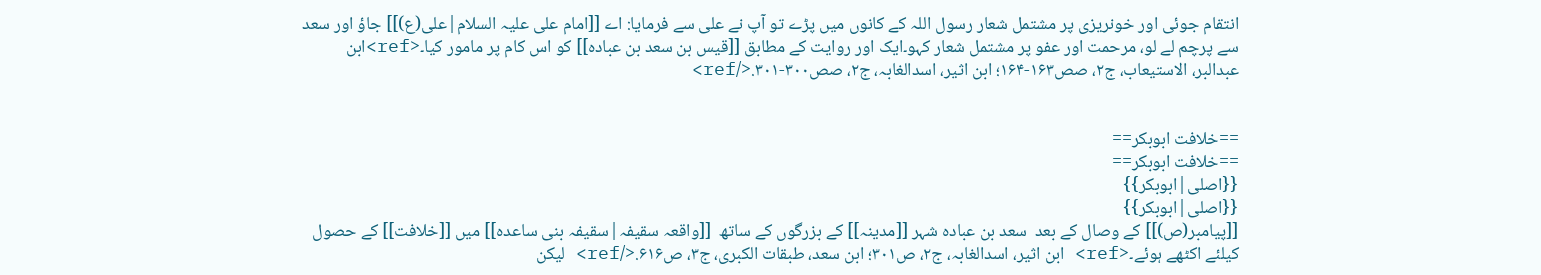انتقام جوئی اور خونریزی پر مشتمل شعار رسول اللہ کے کانوں میں پڑے تو آپ نے علی سے فرمایا: اے [[امام علی علیہ السلام|علی(ع)]] جاؤ اور سعد سے پرچم لے لو، مرحمت اور عفو پر مشتمل شعار کہو۔ایک اور روایت کے مطابق [[قیس بن سعد بن عباده]] کو اس کام پر مامور کیا۔<ref>ابن عبدالبر، الاستیعاب، ج۲، صص۱۶۳-۱۶۴؛ ابن اثیر، اسدالغابہ، ج۲، صص۳۰۰-۳۰۱.</ref>


==خلافت ابوبکر==
==خلافت ابوبکر==
{{اصلی|ابوبکر}}
{{اصلی|ابوبکر}}
[[پیامبر(ص)]] کے وصال کے بعد  سعد بن عباده شہر [[مدینہ]] کے بزرگوں کے ساتھ  [[واقعہ سقیفہ|سقیفہ بنی ساعده]] میں [[خلافت]] کے حصول کیلئے اکٹھے ہوئے۔<ref> ابن اثیر، اسدالغابہ، ج۲، ص۳۰۱؛ ابن سعد، طبقات الکبری، ج۳، ص۶۱۶.</ref> لیکن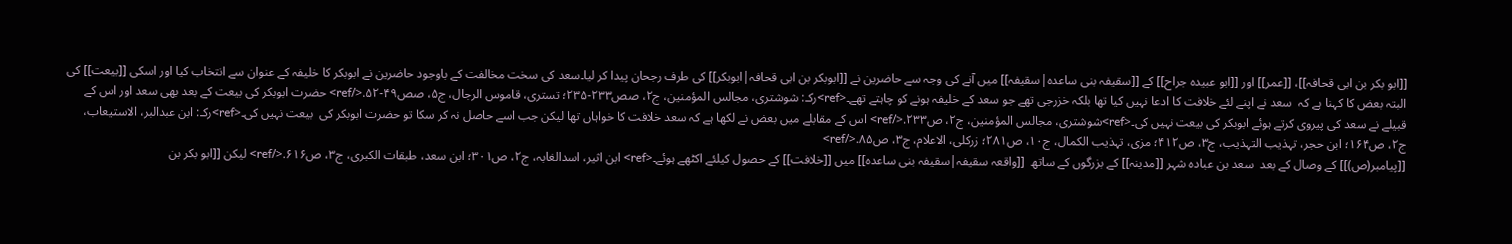[[ابو بکر بن ابی قحافہ]]، [[عمر]] اور [[ابو عبیدہ جراح]] کے [[سقیفہ بنی ساعدہ|سقیفہ]] میں آنے کی وجہ سے حاضرین نے [[ابوبکر بن ابی قحافہ|ابوبکر]] کی طرف رجحان پیدا کر لیا۔سعد کی سخت مخالفت کے باوجود حاضرین نے ابوبکر کا خلیفہ کے عنوان سے انتخاب کیا اور اسکی [[بیعت]] کی البتہ بعض کا کہنا ہے کہ  سعد نے اپنے لئے خلافت کا ادعا نہیں کیا تھا بلکہ خزرجی تھے جو سعد کے خلیفہ ہونے کو چاہتے تھے۔<ref>رکـ: شوشتری، مجالس المؤمنین، ج۲، صص۲۳۳-۲۳۵؛ تستری، قاموس الرجال، ج۵، صص۴۹-۵۲.</ref> حضرت ابوبکر کی بیعت کے بعد بھی سعد اور اس کے قبیلے نے سعد کی پیروی کرتے ہوئے ابوبکر کی بیعت نہیں کی۔<ref>شوشتری، مجالس المؤمنین، ج۲، ص۲۳۳.</ref> اس کے مقابلے میں بعض نے لکھا ہے کہ سعد خلافت کا خواہاں تھا لیکن جب اسے حاصل نہ کر سکا تو حضرت ابوبکر کی  بیعت نہیں کی۔<ref>رکـ: ابن عبدالبر، الاستیعاب، ج۲، ص۱۶۴؛ ابن حجر، تہذیب التہذیب، ج۳، ص۴۱۲؛ مزی، تہذیب الکمال، ج۱۰، ص۲۸۱؛ زرکلی، الاعلام، ج۳، ص۸۵.</ref>
[[پیامبر(ص)]] کے وصال کے بعد  سعد بن عباده شہر [[مدینہ]] کے بزرگوں کے ساتھ  [[واقعہ سقیفہ|سقیفہ بنی ساعده]] میں [[خلافت]] کے حصول کیلئے اکٹھے ہوئے۔<ref> ابن اثیر، اسدالغابہ، ج۲، ص۳۰۱؛ ابن سعد، طبقات الکبری، ج۳، ص۶۱۶.</ref> لیکن [[ابو بکر بن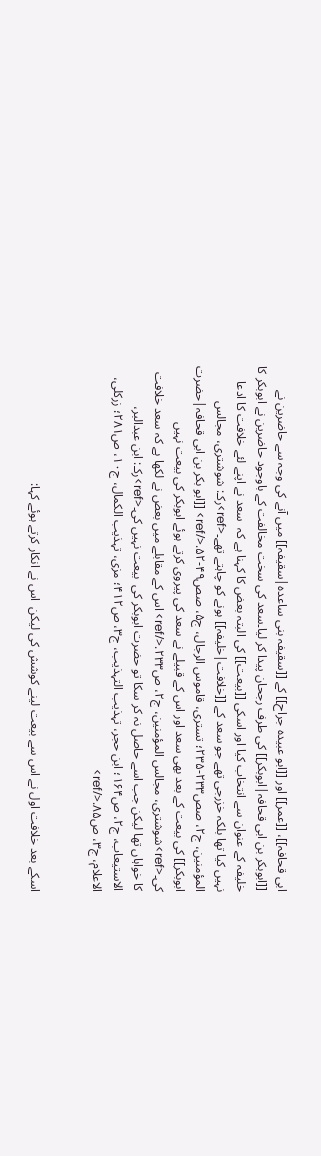ابی قحافہ]]، [[عمر]] اور [[ابو عبیدہ جراح]] کے [[سقیفہ بنی ساعدہ|سقیفہ]] میں آنے کی وجہ سے حاضرین نے [[ابوبکر بن ابی قحافہ|ابوبکر]] کی طرف رجحان پیدا کر لیا۔سعد کی سخت مخالفت کے باوجود حاضرین نے ابوبکر کا خلیفہ کے عنوان سے انتخاب کیا اور اسکی [[بیعت]] کی البتہ بعض کا کہنا ہے کہ  سعد نے اپنے لئے خلافت کا ادعا نہیں کیا تھا بلکہ خزرجی تھے جو سعد کے [[خلافت|خلیفہ]] ہونے کو چاہتے تھے۔<ref>رکـ: شوشتری، مجالس المؤمنین، ج۲، صص۲۳۳-۲۳۵؛ تستری، قاموس الرجال، ج۵، صص۴۹-۵۲.</ref> [[ابو بکر بن ابی قحافہ|حضرت ابوبکر]] کی بیعت کے بعد بھی سعد اور اس کے قبیلے نے سعد کی پیروی کرتے ہوئے ابوبکر کی بیعت نہیں کی۔<ref>شوشتری، مجالس المؤمنین، ج۲، ص۲۳۳.</ref> اس کے مقابلے میں بعض نے لکھا ہے کہ سعد خلافت کا خواہاں تھا لیکن جب اسے حاصل نہ کر سکا تو حضرت ابوبکر کی  بیعت نہیں کی۔<ref>رکـ: ابن عبدالبر، الاستیعاب، ج۲، ص۱۶۴؛ ابن حجر، تہذیب التہذیب، ج۳، ص۴۱۲؛ مزی، تہذیب الکمال، ج۱۰، ص۲۸۱؛ زرکلی، الاعلام، ج۳، ص۸۵.</ref>


اسکے بعد خلافت اول نے اس سے بیعت لینے کوشش کی لیکن  اس نے انکار کرتے ہوئے کہا: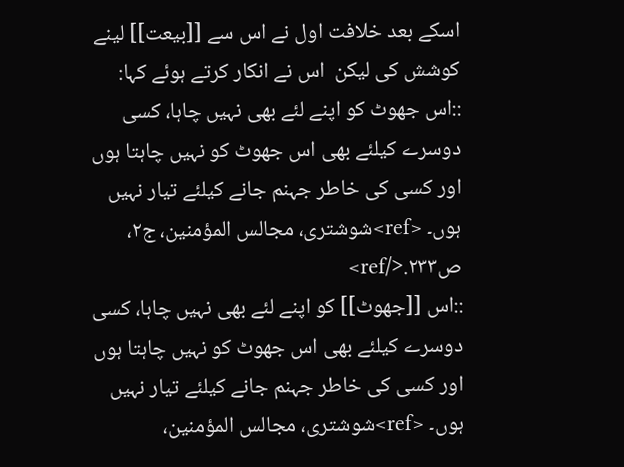اسکے بعد خلافت اول نے اس سے [[بیعت]] لینے کوشش کی لیکن  اس نے انکار کرتے ہوئے کہا:
::اس جھوٹ کو اپنے لئے بھی نہیں چاہا، کسی دوسرے کیلئے بھی اس جھوٹ کو نہیں چاہتا ہوں اور کسی کی خاطر جہنم جانے کیلئے تیار نہیں ہوں۔ <ref>شوشتری، مجالس المؤمنین، ج۲، ص۲۳۳.</ref>
::اس [[جھوٹ]] کو اپنے لئے بھی نہیں چاہا، کسی دوسرے کیلئے بھی اس جھوٹ کو نہیں چاہتا ہوں اور کسی کی خاطر جہنم جانے کیلئے تیار نہیں ہوں۔ <ref>شوشتری، مجالس المؤمنین،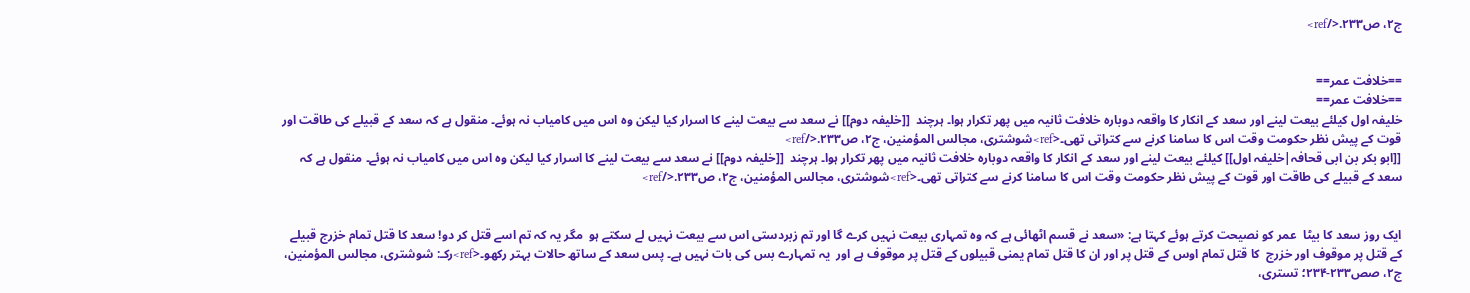ج۲، ص۲۳۳.</ref>


==خلافت عمر==
==خلافت عمر==
خلیفہ اول کیلئے بیعت لینے اور سعد کے انکار کا واقعہ دوبارہ خلافت ثانیہ میں پھر تکرار ہوا۔ ہرچند  [[خلیفہ دوم]] نے سعد سے بیعت لینے کا اسرار کیا لیکن وہ اس میں کامیاب نہ ہوئے۔ منقول ہے کہ سعد کے قبیلے کی طاقت اور قوت کے پیش نظر حکومت وقت اس کا سامنا کرنے سے کتراتی تھی۔<ref>شوشتری، مجالس المؤمنین، ج۲، ص۲۳۳.</ref>
[[ابو بکر بن ابی قحافہ|خلیفہ اول]] کیلئے بیعت لینے اور سعد کے انکار کا واقعہ دوبارہ خلافت ثانیہ میں پھر تکرار ہوا۔ ہرچند  [[خلیفہ دوم]] نے سعد سے بیعت لینے کا اسرار کیا لیکن وہ اس میں کامیاب نہ ہوئے۔ منقول ہے کہ سعد کے قبیلے کی طاقت اور قوت کے پیش نظر حکومت وقت اس کا سامنا کرنے سے کتراتی تھی۔<ref>شوشتری، مجالس المؤمنین، ج۲، ص۲۳۳.</ref>


ایک روز سعد کا بیٹا  عمر کو نصیحت کرتے ہوئے کہتا ہے: «سعد نے قسم اٹھائی ہے کہ وہ تمہاری بیعت نہیں کرے گا اور تم زبردستی اس سے بیعت نہیں لے سکتے ہو  مگر یہ کہ تم اسے قتل کر دو! سعد کا قتل تمام خزرج قبیلے کے قتل پر موقوف اور خزرج  کا قتل تمام اوس کے قتل پر اور ان کا قتل تمام یمنی قبیلوں کے قتل پر موقوف ہے اور  یہ تمہارے بس کی بات نہیں ہے۔ پس سعد کے ساتھ حالات بہتر رکھو۔<ref>رکـ: شوشتری، مجالس المؤمنین، ج۲، صص۲۳۳-۲۳۴؛ تستری،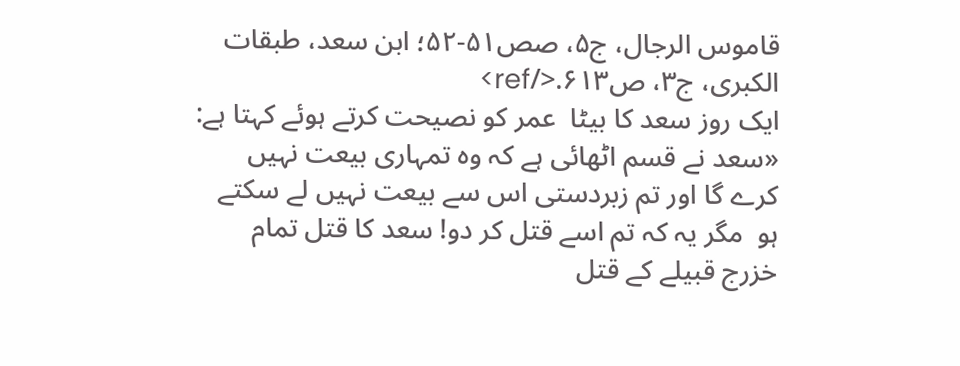قاموس الرجال، ج۵، صص۵۱-۵۲؛ ابن سعد، طبقات الکبری، ج۳، ص۶۱۳.</ref>
ایک روز سعد کا بیٹا  عمر کو نصیحت کرتے ہوئے کہتا ہے: «سعد نے قسم اٹھائی ہے کہ وہ تمہاری بیعت نہیں کرے گا اور تم زبردستی اس سے بیعت نہیں لے سکتے ہو  مگر یہ کہ تم اسے قتل کر دو! سعد کا قتل تمام خزرج قبیلے کے قتل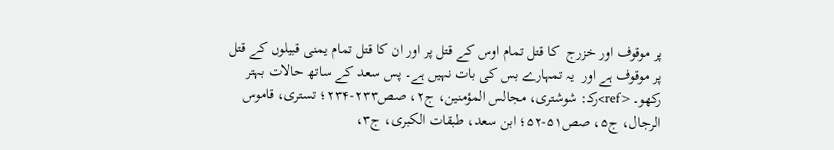پر موقوف اور خزرج  کا قتل تمام اوس کے قتل پر اور ان کا قتل تمام یمنی قبیلوں کے قتل پر موقوف ہے اور  یہ تمہارے بس کی بات نہیں ہے۔ پس سعد کے ساتھ حالات بہتر رکھو۔<ref>رکـ: شوشتری، مجالس المؤمنین، ج۲، صص۲۳۳-۲۳۴؛ تستری، قاموس الرجال، ج۵، صص۵۱-۵۲؛ ابن سعد، طبقات الکبری، ج۳،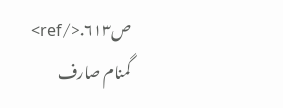ص۶۱۳.</ref>
گمنام صارف